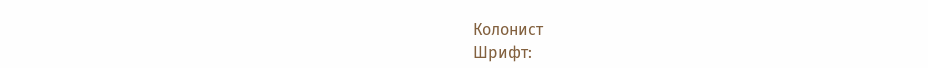Колонист
Шрифт: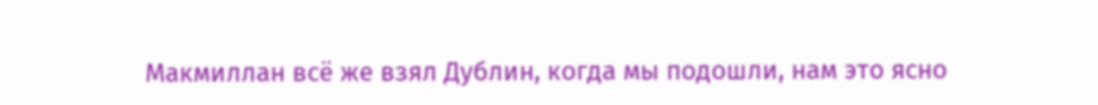Макмиллан всё же взял Дублин, когда мы подошли, нам это ясно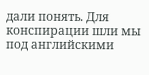дали понять. Для конспирации шли мы под английскими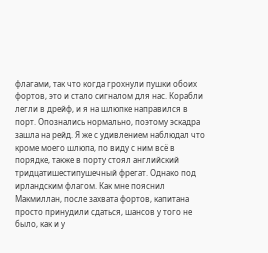флагами, так что когда грохнули пушки обоих фортов, это и стало сигналом для нас. Корабли легли в дрейф, и я на шлюпке направился в порт. Опознались нормально, поэтому эскадра зашла на рейд. Я же с удивлением наблюдал что кроме моего шлюпа, по виду с ним всё в порядке, также в порту стоял английский тридцатишестипушечный фрегат. Однако под ирландским флагом. Как мне пояснил Макмиллан, после захвата фортов, капитана просто принудили сдаться, шансов у того не было, как и у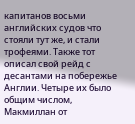капитанов восьми английских судов что стояли тут же, и стали трофеями. Также тот описал свой рейд с десантами на побережье Англии. Четыре их было общим числом, Макмиллан от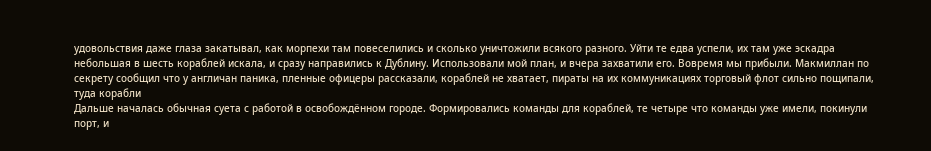удовольствия даже глаза закатывал, как морпехи там повеселились и сколько уничтожили всякого разного. Уйти те едва успели, их там уже эскадра небольшая в шесть кораблей искала, и сразу направились к Дублину. Использовали мой план, и вчера захватили его. Вовремя мы прибыли. Макмиллан по секрету сообщил что у англичан паника, пленные офицеры рассказали, кораблей не хватает, пираты на их коммуникациях торговый флот сильно пощипали, туда корабли
Дальше началась обычная суета с работой в освобождённом городе. Формировались команды для кораблей, те четыре что команды уже имели, покинули порт, и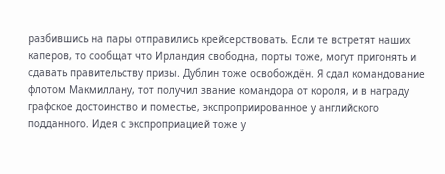разбившись на пары отправились крейсерствовать. Если те встретят наших каперов, то сообщат что Ирландия свободна, порты тоже, могут пригонять и сдавать правительству призы. Дублин тоже освобождён. Я сдал командование флотом Макмиллану, тот получил звание командора от короля, и в награду графское достоинство и поместье, экспроприированное у английского подданного. Идея с экспроприацией тоже у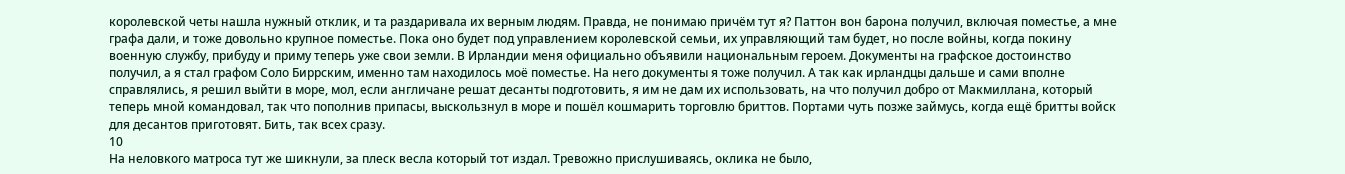королевской четы нашла нужный отклик, и та раздаривала их верным людям. Правда, не понимаю причём тут я? Паттон вон барона получил, включая поместье, а мне графа дали, и тоже довольно крупное поместье. Пока оно будет под управлением королевской семьи, их управляющий там будет, но после войны, когда покину военную службу, прибуду и приму теперь уже свои земли. В Ирландии меня официально объявили национальным героем. Документы на графское достоинство получил, а я стал графом Соло Биррским, именно там находилось моё поместье. На него документы я тоже получил. А так как ирландцы дальше и сами вполне справлялись, я решил выйти в море, мол, если англичане решат десанты подготовить, я им не дам их использовать, на что получил добро от Макмиллана, который теперь мной командовал, так что пополнив припасы, выскользнул в море и пошёл кошмарить торговлю бриттов. Портами чуть позже займусь, когда ещё бритты войск для десантов приготовят. Бить, так всех сразу.
10
На неловкого матроса тут же шикнули, за плеск весла который тот издал. Тревожно прислушиваясь, оклика не было,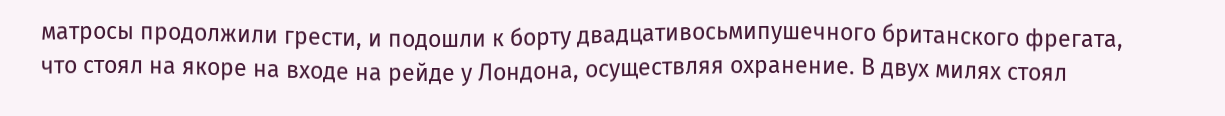матросы продолжили грести, и подошли к борту двадцативосьмипушечного британского фрегата, что стоял на якоре на входе на рейде у Лондона, осуществляя охранение. В двух милях стоял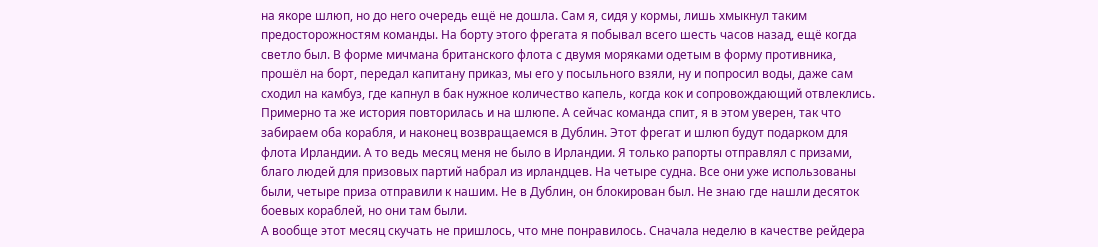на якоре шлюп, но до него очередь ещё не дошла. Сам я, сидя у кормы, лишь хмыкнул таким предосторожностям команды. На борту этого фрегата я побывал всего шесть часов назад, ещё когда светло был. В форме мичмана британского флота с двумя моряками одетым в форму противника, прошёл на борт, передал капитану приказ, мы его у посыльного взяли, ну и попросил воды, даже сам сходил на камбуз, где капнул в бак нужное количество капель, когда кок и сопровождающий отвлеклись. Примерно та же история повторилась и на шлюпе. А сейчас команда спит, я в этом уверен, так что забираем оба корабля, и наконец возвращаемся в Дублин. Этот фрегат и шлюп будут подарком для флота Ирландии. А то ведь месяц меня не было в Ирландии. Я только рапорты отправлял с призами, благо людей для призовых партий набрал из ирландцев. На четыре судна. Все они уже использованы были, четыре приза отправили к нашим. Не в Дублин, он блокирован был. Не знаю где нашли десяток боевых кораблей, но они там были.
А вообще этот месяц скучать не пришлось, что мне понравилось. Сначала неделю в качестве рейдера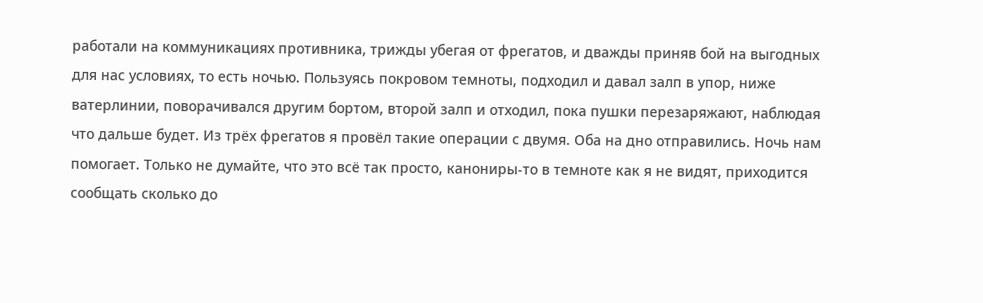работали на коммуникациях противника, трижды убегая от фрегатов, и дважды приняв бой на выгодных для нас условиях, то есть ночью. Пользуясь покровом темноты, подходил и давал залп в упор, ниже ватерлинии, поворачивался другим бортом, второй залп и отходил, пока пушки перезаряжают, наблюдая что дальше будет. Из трёх фрегатов я провёл такие операции с двумя. Оба на дно отправились. Ночь нам помогает. Только не думайте, что это всё так просто, канониры-то в темноте как я не видят, приходится сообщать сколько до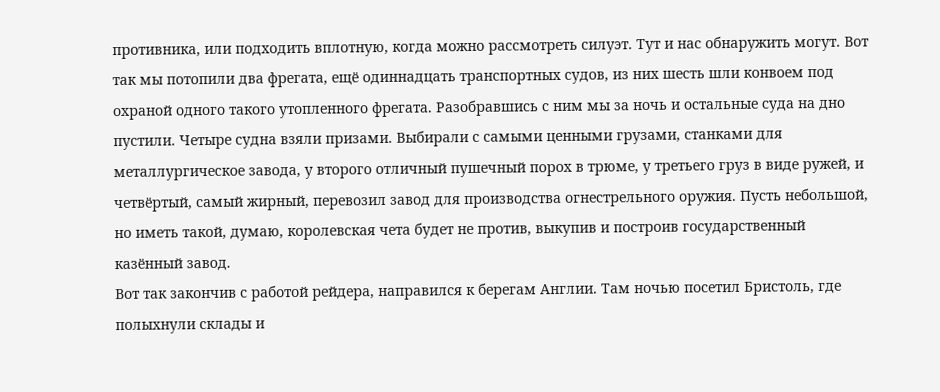противника, или подходить вплотную, когда можно рассмотреть силуэт. Тут и нас обнаружить могут. Вот так мы потопили два фрегата, ещё одиннадцать транспортных судов, из них шесть шли конвоем под охраной одного такого утопленного фрегата. Разобравшись с ним мы за ночь и остальные суда на дно пустили. Четыре судна взяли призами. Выбирали с самыми ценными грузами, станками для металлургическое завода, у второго отличный пушечный порох в трюме, у третьего груз в виде ружей, и четвёртый, самый жирный, перевозил завод для производства огнестрельного оружия. Пусть небольшой, но иметь такой, думаю, королевская чета будет не против, выкупив и построив государственный казённый завод.
Вот так закончив с работой рейдера, направился к берегам Англии. Там ночью посетил Бристоль, где полыхнули склады и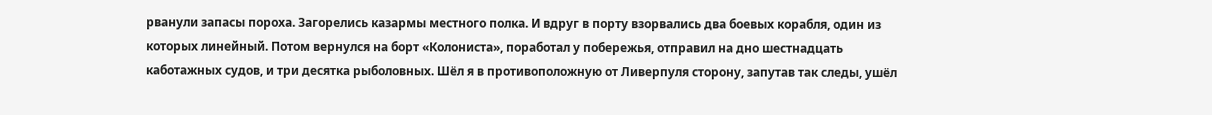рванули запасы пороха. Загорелись казармы местного полка. И вдруг в порту взорвались два боевых корабля, один из которых линейный. Потом вернулся на борт «Колониста», поработал у побережья, отправил на дно шестнадцать каботажных судов, и три десятка рыболовных. Шёл я в противоположную от Ливерпуля сторону, запутав так следы, ушёл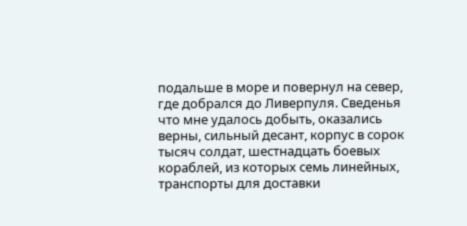подальше в море и повернул на север, где добрался до Ливерпуля. Сведенья что мне удалось добыть, оказались верны, сильный десант, корпус в сорок тысяч солдат, шестнадцать боевых кораблей, из которых семь линейных, транспорты для доставки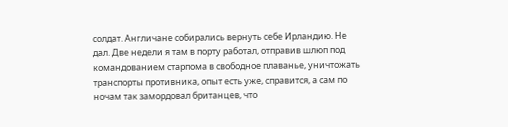солдат. Англичане собирались вернуть себе Ирландию. Не дал. Две недели я там в порту работал, отправив шлюп под командованием старпома в свободное плаванье, уничтожать транспорты противника, опыт есть уже, справится, а сам по ночам так замордовал британцев, что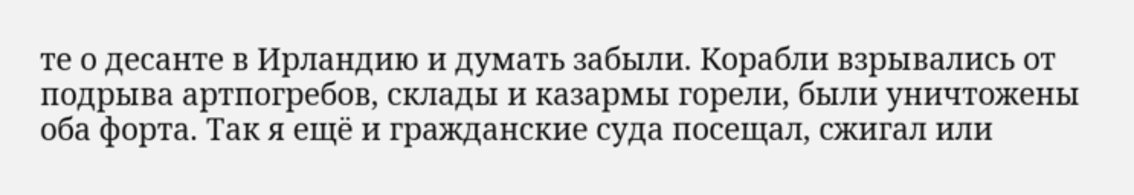те о десанте в Ирландию и думать забыли. Корабли взрывались от подрыва артпогребов, склады и казармы горели, были уничтожены оба форта. Так я ещё и гражданские суда посещал, сжигал или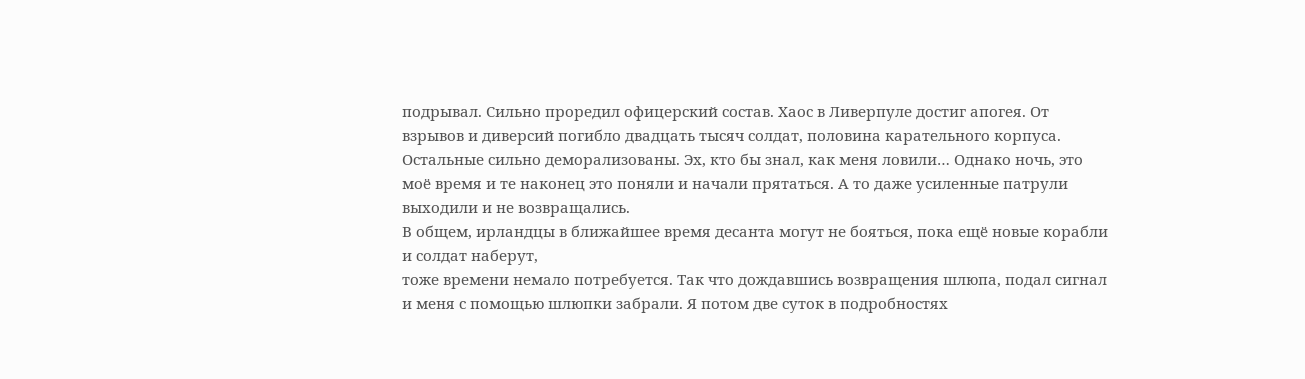подрывал. Сильно проредил офицерский состав. Хаос в Ливерпуле достиг апогея. От взрывов и диверсий погибло двадцать тысяч солдат, половина карательного корпуса. Остальные сильно деморализованы. Эх, кто бы знал, как меня ловили… Однако ночь, это моё время и те наконец это поняли и начали прятаться. А то даже усиленные патрули выходили и не возвращались.
В общем, ирландцы в ближайшее время десанта могут не бояться, пока ещё новые корабли и солдат наберут,
тоже времени немало потребуется. Так что дождавшись возвращения шлюпа, подал сигнал и меня с помощью шлюпки забрали. Я потом две суток в подробностях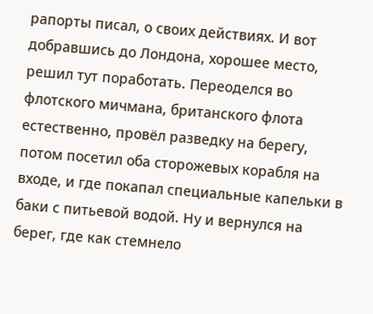рапорты писал, о своих действиях. И вот добравшись до Лондона, хорошее место, решил тут поработать. Переоделся во флотского мичмана, британского флота естественно, провёл разведку на берегу, потом посетил оба сторожевых корабля на входе, и где покапал специальные капельки в баки с питьевой водой. Ну и вернулся на берег, где как стемнело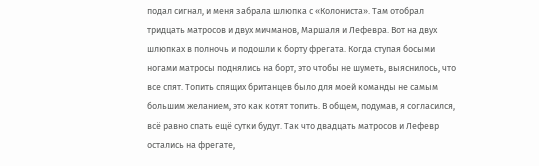подал сигнал, и меня забрала шлюпка с «Колониста». Там отобрал тридцать матросов и двух мичманов, Маршаля и Лефевра. Вот на двух шлюпках в полночь и подошли к борту фрегата. Когда ступая босыми ногами матросы поднялись на борт, это чтобы не шуметь, выяснилось, что все спят. Топить спящих британцев было для моей команды не самым большим желанием, это как котят топить. В общем, подумав, я согласился, всё равно спать ещё сутки будут. Так что двадцать матросов и Лефевр остались на фрегате,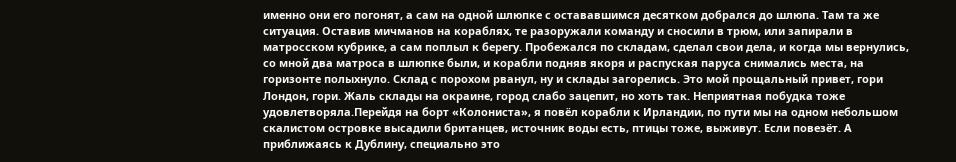именно они его погонят, а сам на одной шлюпке с остававшимся десятком добрался до шлюпа. Там та же ситуация. Оставив мичманов на кораблях, те разоружали команду и сносили в трюм, или запирали в матросском кубрике, а сам поплыл к берегу. Пробежался по складам, сделал свои дела, и когда мы вернулись, со мной два матроса в шлюпке были, и корабли подняв якоря и распуская паруса снимались места, на горизонте полыхнуло. Склад с порохом рванул, ну и склады загорелись. Это мой прощальный привет, гори Лондон, гори. Жаль склады на окраине, город слабо зацепит, но хоть так. Неприятная побудка тоже удовлетворяла.Перейдя на борт «Колониста», я повёл корабли к Ирландии, по пути мы на одном небольшом скалистом островке высадили британцев, источник воды есть, птицы тоже, выживут. Если повезёт. А приближаясь к Дублину, специально это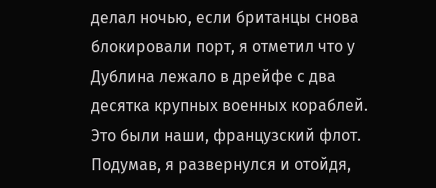делал ночью, если британцы снова блокировали порт, я отметил что у Дублина лежало в дрейфе с два десятка крупных военных кораблей. Это были наши, французский флот. Подумав, я развернулся и отойдя,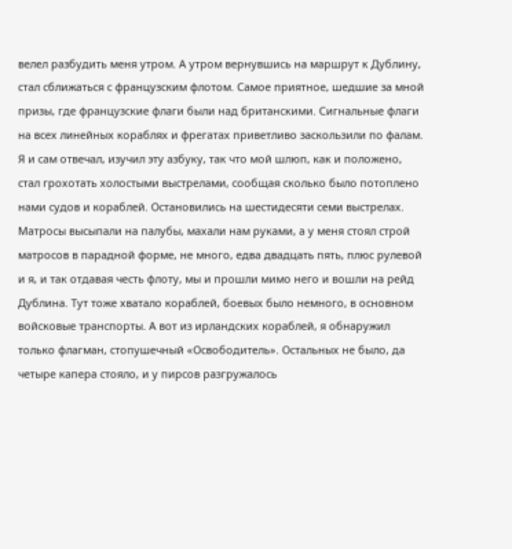велел разбудить меня утром. А утром вернувшись на маршрут к Дублину, стал сближаться с французским флотом. Самое приятное, шедшие за мной призы, где французские флаги были над британскими. Сигнальные флаги на всех линейных кораблях и фрегатах приветливо заскользили по фалам. Я и сам отвечал, изучил эту азбуку, так что мой шлюп, как и положено, стал грохотать холостыми выстрелами, сообщая сколько было потоплено нами судов и кораблей. Остановились на шестидесяти семи выстрелах.
Матросы высыпали на палубы, махали нам руками, а у меня стоял строй матросов в парадной форме, не много, едва двадцать пять, плюс рулевой и я, и так отдавая честь флоту, мы и прошли мимо него и вошли на рейд Дублина. Тут тоже хватало кораблей, боевых было немного, в основном войсковые транспорты. А вот из ирландских кораблей, я обнаружил только флагман, стопушечный «Освободитель». Остальных не было, да четыре капера стояло, и у пирсов разгружалось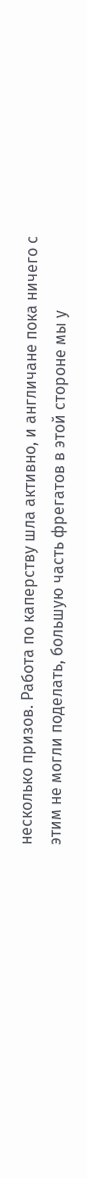несколько призов. Работа по каперству шла активно, и англичане пока ничего с этим не могли поделать, большую часть фрегатов в этой стороне мы у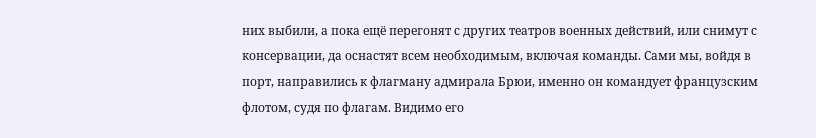них выбили, а пока ещё перегонят с других театров военных действий, или снимут с консервации, да оснастят всем необходимым, включая команды. Сами мы, войдя в порт, направились к флагману адмирала Брюи, именно он командует французским флотом, судя по флагам. Видимо его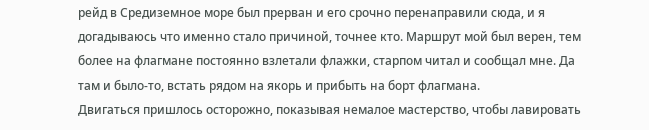рейд в Средиземное море был прерван и его срочно перенаправили сюда, и я догадываюсь что именно стало причиной, точнее кто. Маршрут мой был верен, тем более на флагмане постоянно взлетали флажки, старпом читал и сообщал мне. Да там и было-то, встать рядом на якорь и прибыть на борт флагмана.
Двигаться пришлось осторожно, показывая немалое мастерство, чтобы лавировать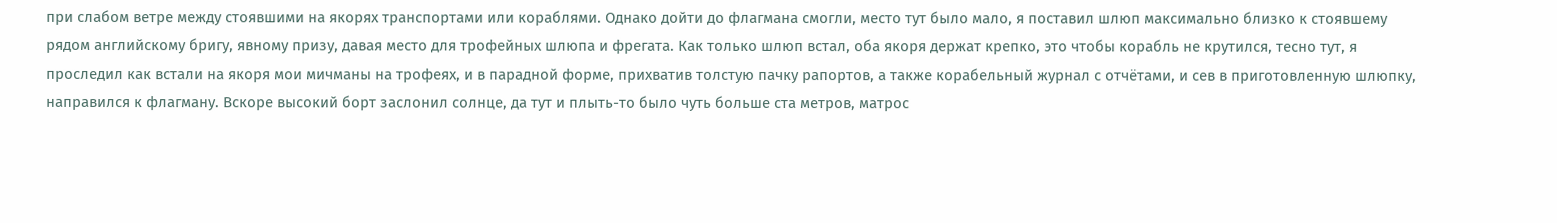при слабом ветре между стоявшими на якорях транспортами или кораблями. Однако дойти до флагмана смогли, место тут было мало, я поставил шлюп максимально близко к стоявшему рядом английскому бригу, явному призу, давая место для трофейных шлюпа и фрегата. Как только шлюп встал, оба якоря держат крепко, это чтобы корабль не крутился, тесно тут, я проследил как встали на якоря мои мичманы на трофеях, и в парадной форме, прихватив толстую пачку рапортов, а также корабельный журнал с отчётами, и сев в приготовленную шлюпку, направился к флагману. Вскоре высокий борт заслонил солнце, да тут и плыть-то было чуть больше ста метров, матрос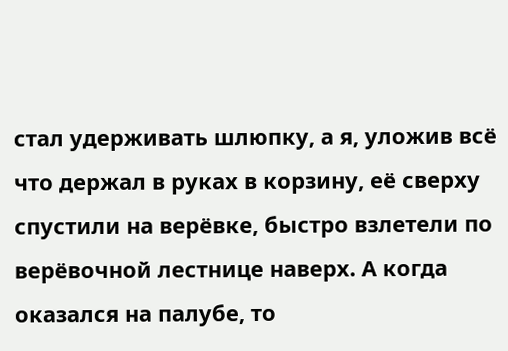стал удерживать шлюпку, а я, уложив всё что держал в руках в корзину, её сверху спустили на верёвке, быстро взлетели по верёвочной лестнице наверх. А когда оказался на палубе, то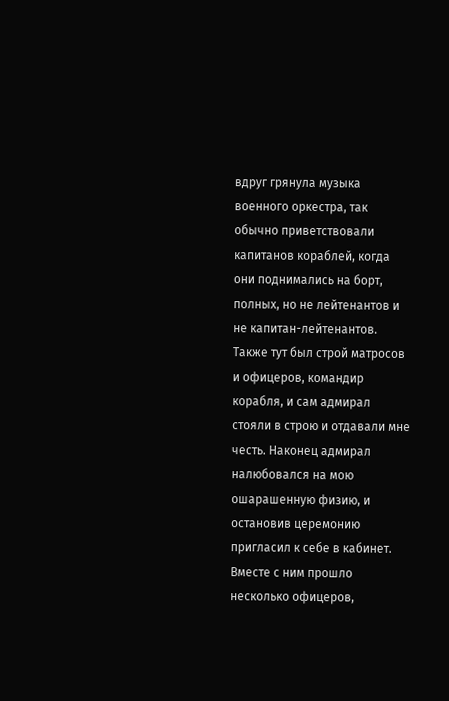вдруг грянула музыка военного оркестра, так обычно приветствовали капитанов кораблей, когда они поднимались на борт, полных, но не лейтенантов и не капитан-лейтенантов. Также тут был строй матросов и офицеров, командир корабля, и сам адмирал стояли в строю и отдавали мне честь. Наконец адмирал налюбовался на мою ошарашенную физию, и остановив церемонию пригласил к себе в кабинет. Вместе с ним прошло несколько офицеров,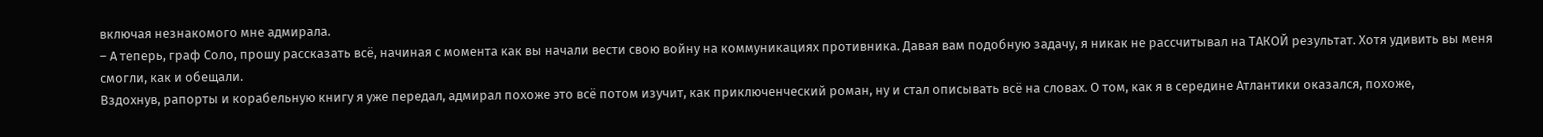включая незнакомого мне адмирала.
– А теперь, граф Соло, прошу рассказать всё, начиная с момента как вы начали вести свою войну на коммуникациях противника. Давая вам подобную задачу, я никак не рассчитывал на ТАКОЙ результат. Хотя удивить вы меня смогли, как и обещали.
Вздохнув, рапорты и корабельную книгу я уже передал, адмирал похоже это всё потом изучит, как приключенческий роман, ну и стал описывать всё на словах. О том, как я в середине Атлантики оказался, похоже,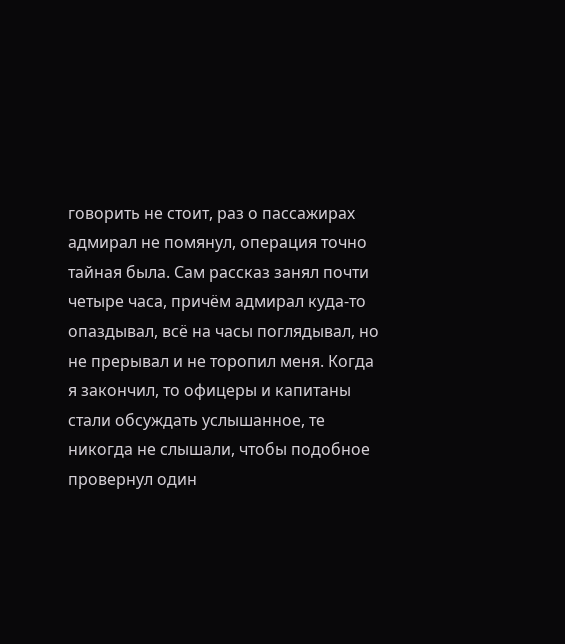говорить не стоит, раз о пассажирах адмирал не помянул, операция точно тайная была. Сам рассказ занял почти четыре часа, причём адмирал куда-то опаздывал, всё на часы поглядывал, но не прерывал и не торопил меня. Когда я закончил, то офицеры и капитаны стали обсуждать услышанное, те никогда не слышали, чтобы подобное провернул один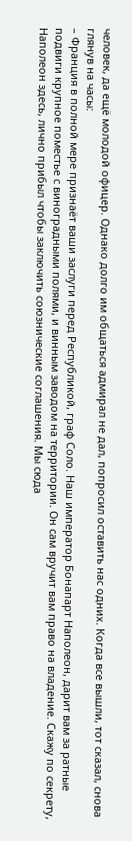человек, да ещё молодой офицер. Однако долго им общаться адмирал не дал, попросил оставить нас одних. Когда все вышли, тот сказал, снова глянув на часы:
– Франция в полной мере признаёт ваши заслуги перед Республикой, граф Соло. Наш император Бонапарт Наполеон, дарит вам за ратные подвиги крупное поместье с виноградными полями, и винным заводом на территории. Он сам вручит вам право на владение. Скажу по секрету, Наполеон здесь, лично прибыл чтобы заключить союзнические соглашения. Мы сюда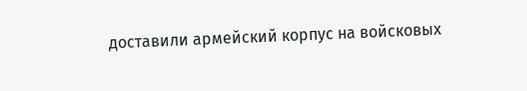доставили армейский корпус на войсковых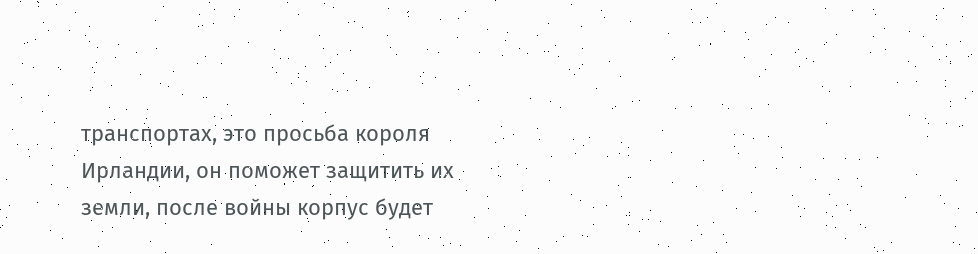транспортах, это просьба короля Ирландии, он поможет защитить их земли, после войны корпус будет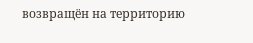возвращён на территорию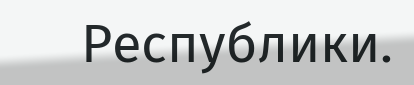Республики.